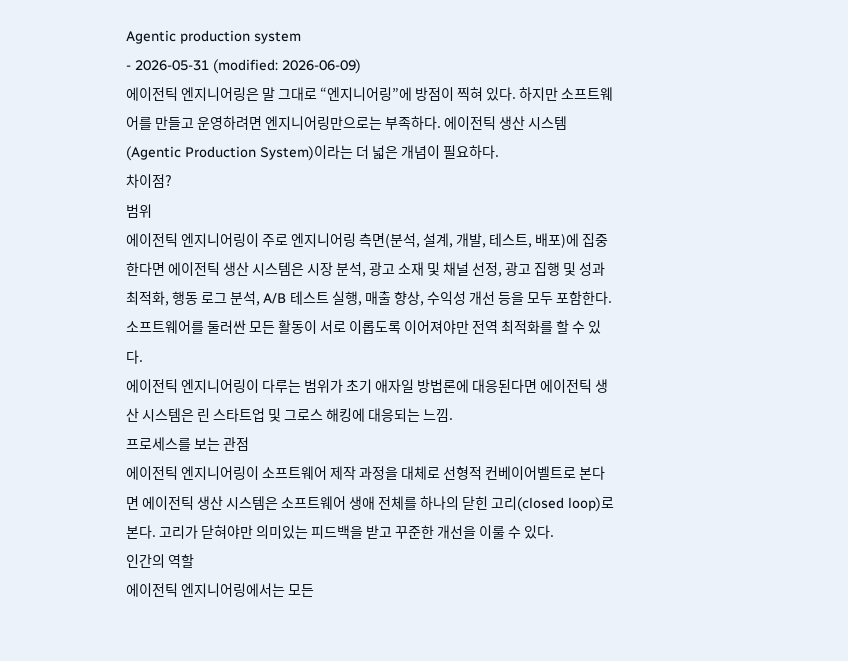Agentic production system
- 2026-05-31 (modified: 2026-06-09)
에이전틱 엔지니어링은 말 그대로 “엔지니어링”에 방점이 찍혀 있다. 하지만 소프트웨어를 만들고 운영하려면 엔지니어링만으로는 부족하다. 에이전틱 생산 시스템(Agentic Production System)이라는 더 넓은 개념이 필요하다.
차이점?
범위
에이전틱 엔지니어링이 주로 엔지니어링 측면(분석, 설계, 개발, 테스트, 배포)에 집중한다면 에이전틱 생산 시스템은 시장 분석, 광고 소재 및 채널 선정, 광고 집행 및 성과 최적화, 행동 로그 분석, A/B 테스트 실행, 매출 향상, 수익성 개선 등을 모두 포함한다. 소프트웨어를 둘러싼 모든 활동이 서로 이롭도록 이어져야만 전역 최적화를 할 수 있다.
에이전틱 엔지니어링이 다루는 범위가 초기 애자일 방법론에 대응된다면 에이전틱 생산 시스템은 린 스타트업 및 그로스 해킹에 대응되는 느낌.
프로세스를 보는 관점
에이전틱 엔지니어링이 소프트웨어 제작 과정을 대체로 선형적 컨베이어벨트로 본다면 에이전틱 생산 시스템은 소프트웨어 생애 전체를 하나의 닫힌 고리(closed loop)로 본다. 고리가 닫혀야만 의미있는 피드백을 받고 꾸준한 개선을 이룰 수 있다.
인간의 역할
에이전틱 엔지니어링에서는 모든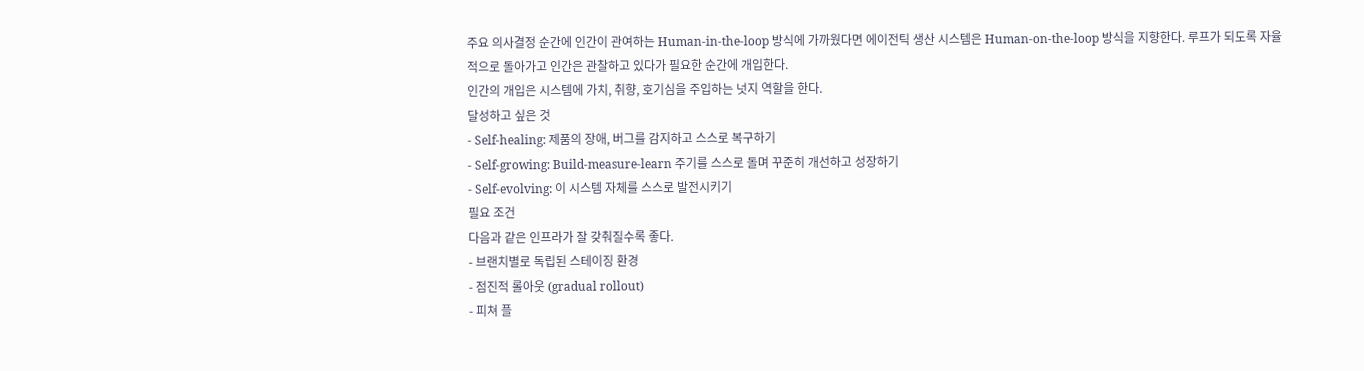주요 의사결정 순간에 인간이 관여하는 Human-in-the-loop 방식에 가까웠다면 에이전틱 생산 시스템은 Human-on-the-loop 방식을 지향한다. 루프가 되도록 자율적으로 돌아가고 인간은 관찰하고 있다가 필요한 순간에 개입한다.
인간의 개입은 시스템에 가치, 취향, 호기심을 주입하는 넛지 역할을 한다.
달성하고 싶은 것
- Self-healing: 제품의 장애, 버그를 감지하고 스스로 복구하기
- Self-growing: Build-measure-learn 주기를 스스로 돌며 꾸준히 개선하고 성장하기
- Self-evolving: 이 시스템 자체를 스스로 발전시키기
필요 조건
다음과 같은 인프라가 잘 갖춰질수록 좋다.
- 브랜치별로 독립된 스테이징 환경
- 점진적 롤아웃 (gradual rollout)
- 피쳐 플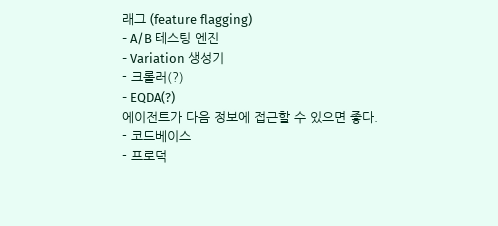래그 (feature flagging)
- A/B 테스팅 엔진
- Variation 생성기
- 크롤러(?)
- EQDA(?)
에이전트가 다음 정보에 접근할 수 있으면 좋다.
- 코드베이스
- 프로덕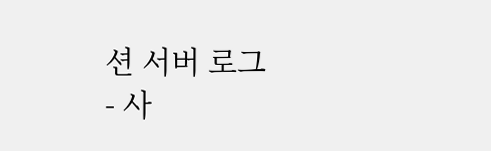션 서버 로그
- 사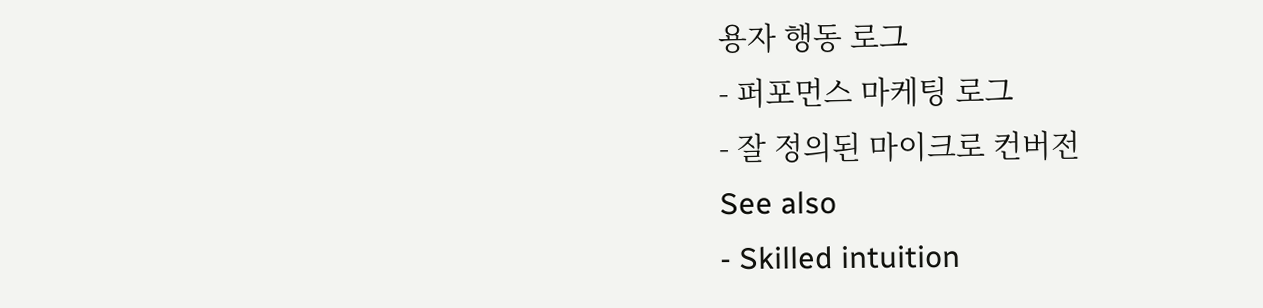용자 행동 로그
- 퍼포먼스 마케팅 로그
- 잘 정의된 마이크로 컨버전
See also
- Skilled intuition